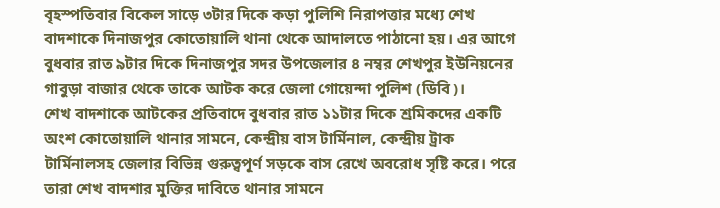বৃহস্পতিবার বিকেল সাড়ে ৩টার দিকে কড়া পুলিশি নিরাপত্তার মধ্যে শেখ বাদশাকে দিনাজপুর কোতোয়ালি থানা থেকে আদালতে পাঠানো হয়। এর আগে বুধবার রাত ৯টার দিকে দিনাজপুর সদর উপজেলার ৪ নম্বর শেখপুর ইউনিয়নের গাবুড়া বাজার থেকে তাকে আটক করে জেলা গোয়েন্দা পুলিশ (ডিবি)।
শেখ বাদশাকে আটকের প্রতিবাদে বুধবার রাত ১১টার দিকে শ্রমিকদের একটি অংশ কোতোয়ালি থানার সামনে, কেন্দ্রীয় বাস টার্মিনাল, কেন্দ্রীয় ট্রাক টার্মিনালসহ জেলার বিভিন্ন গুরুত্বপূর্ণ সড়কে বাস রেখে অবরোধ সৃষ্টি করে। পরে তারা শেখ বাদশার মুক্তির দাবিতে থানার সামনে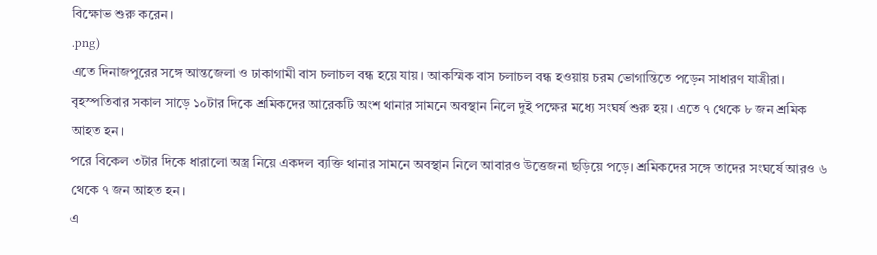বিক্ষোভ শুরু করেন।
.png)
এতে দিনাজপুরের সঙ্গে আন্তজেলা ও ঢাকাগামী বাস চলাচল বন্ধ হয়ে যায়। আকস্মিক বাস চলাচল বন্ধ হওয়ায় চরম ভোগান্তিতে পড়েন সাধারণ যাত্রীরা।
বৃহস্পতিবার সকাল সাড়ে ১০টার দিকে শ্রমিকদের আরেকটি অংশ থানার সামনে অবস্থান নিলে দুই পক্ষের মধ্যে সংঘর্ষ শুরু হয়। এতে ৭ থেকে ৮ জন শ্রমিক আহত হন।
পরে বিকেল ৩টার দিকে ধারালো অস্ত্র নিয়ে একদল ব্যক্তি থানার সামনে অবস্থান নিলে আবারও উত্তেজনা ছড়িয়ে পড়ে। শ্রমিকদের সঙ্গে তাদের সংঘর্ষে আরও ৬ থেকে ৭ জন আহত হন।
এ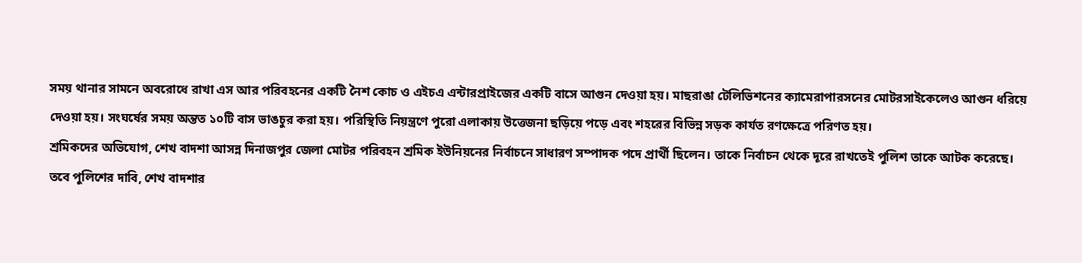সময় থানার সামনে অবরোধে রাখা এস আর পরিবহনের একটি নৈশ কোচ ও এইচএ এন্টারপ্রাইজের একটি বাসে আগুন দেওয়া হয়। মাছরাঙা টেলিভিশনের ক্যামেরাপারসনের মোটরসাইকেলেও আগুন ধরিয়ে দেওয়া হয়। সংঘর্ষের সময় অন্তত ১০টি বাস ভাঙচুর করা হয়। পরিস্থিতি নিয়ন্ত্রণে পুরো এলাকায় উত্তেজনা ছড়িয়ে পড়ে এবং শহরের বিভিন্ন সড়ক কার্যত রণক্ষেত্রে পরিণত হয়।
শ্রমিকদের অভিযোগ, শেখ বাদশা আসন্ন দিনাজপুর জেলা মোটর পরিবহন শ্রমিক ইউনিয়নের নির্বাচনে সাধারণ সম্পাদক পদে প্রার্থী ছিলেন। তাকে নির্বাচন থেকে দূরে রাখতেই পুলিশ তাকে আটক করেছে।
তবে পুলিশের দাবি, শেখ বাদশার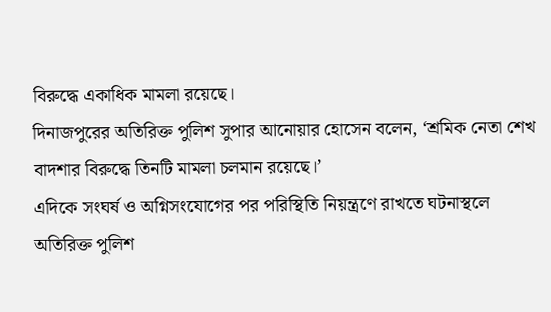বিরুদ্ধে একাধিক মামলা রয়েছে।
দিনাজপুরের অতিরিক্ত পুলিশ সুপার আনোয়ার হোসেন বলেন, ‘শ্রমিক নেতা শেখ বাদশার বিরুদ্ধে তিনটি মামলা চলমান রয়েছে।’
এদিকে সংঘর্ষ ও অগ্নিসংযোগের পর পরিস্থিতি নিয়ন্ত্রণে রাখতে ঘটনাস্থলে অতিরিক্ত পুলিশ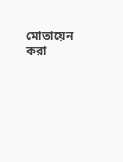মোতায়েন করা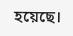হয়েছে।